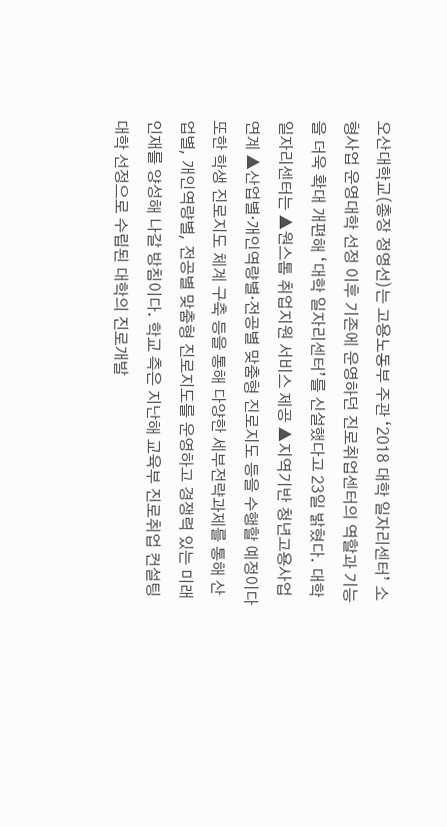오산대학교(총장 정영선)는 고용노동부 주관 ‘2018 대학 일자리센터’ 소형사업 운영대학 선정 이후 기존에 운영하던 진로취업센터의 역할과 기능을 더욱 확대 개편해 ‘대학 일자리센터’를 신설했다고 23일 밝혔다. 대학 일자리센터는 ▲원스톱 취업지원 서비스 제공 ▲지역기반 청년고용사업 연계 ▲산업별·개인역량별·전공별 맞춤형 진로지도 등을 수행할 예정이다 또한 학생 진로지도 체계 구축 등을 통해 다양한 세부전략과제를 통해 산업별, 개인역량별, 전공별 맞춤형 진로지도를 운영하고 경쟁력 있는 미래 인재를 양성해 나갈 방침이다. 학교 측은 지난해 교육부 진로취업 컨설팅대학 선정으로 수립된 대학의 진로개발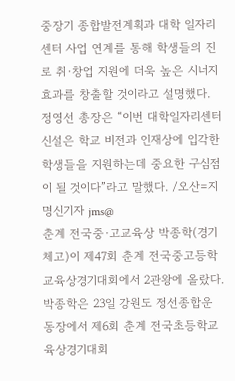중장기 종합발전계획과 대학 일자리센터 사업 연계를 통해 학생들의 진로 취·창업 지원에 더욱 높은 시너지 효과를 창출할 것이라고 설명했다. 정영선 총장은 “이번 대학일자리센터 신설은 학교 비전과 인재상에 입각한 학생들을 지원하는데 중요한 구심점이 될 것이다”라고 말했다. /오산=지명신기자 jms@
춘계 전국중·고교육상 박종학(경기체고)이 제47회 춘계 전국중고등학교육상경기대회에서 2관왕에 올랐다. 박종학은 23일 강원도 정선종합운동장에서 제6회 춘계 전국초등학교육상경기대회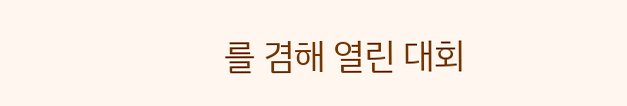를 겸해 열린 대회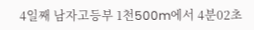4일째 남자고등부 1천500m에서 4분02초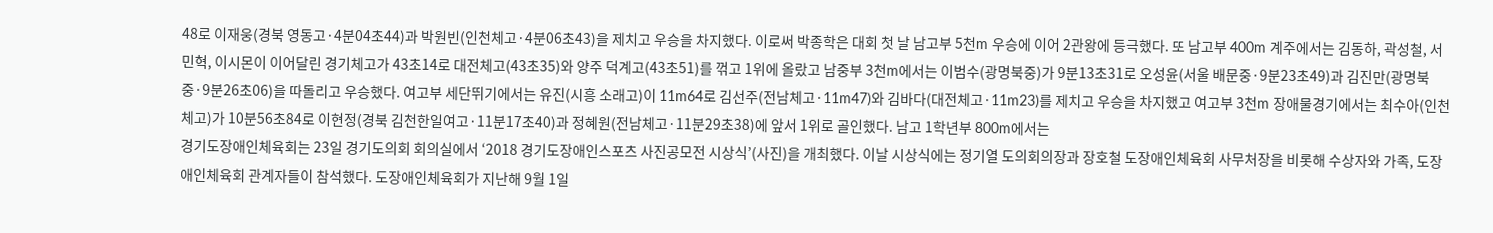48로 이재웅(경북 영동고·4분04초44)과 박원빈(인천체고·4분06초43)을 제치고 우승을 차지했다. 이로써 박종학은 대회 첫 날 남고부 5천m 우승에 이어 2관왕에 등극했다. 또 남고부 400m 계주에서는 김동하, 곽성철, 서민혁, 이시몬이 이어달린 경기체고가 43초14로 대전체고(43초35)와 양주 덕계고(43초51)를 꺾고 1위에 올랐고 남중부 3천m에서는 이범수(광명북중)가 9분13초31로 오성윤(서울 배문중·9분23초49)과 김진만(광명북중·9분26초06)을 따돌리고 우승했다. 여고부 세단뛰기에서는 유진(시흥 소래고)이 11m64로 김선주(전남체고·11m47)와 김바다(대전체고·11m23)를 제치고 우승을 차지했고 여고부 3천m 장애물경기에서는 최수아(인천체고)가 10분56초84로 이현정(경북 김천한일여고·11분17초40)과 정혜원(전남체고·11분29초38)에 앞서 1위로 골인했다. 남고 1학년부 800m에서는
경기도장애인체육회는 23일 경기도의회 회의실에서 ‘2018 경기도장애인스포츠 사진공모전 시상식’(사진)을 개최했다. 이날 시상식에는 정기열 도의회의장과 장호철 도장애인체육회 사무처장을 비롯해 수상자와 가족, 도장애인체육회 관계자들이 참석했다. 도장애인체육회가 지난해 9월 1일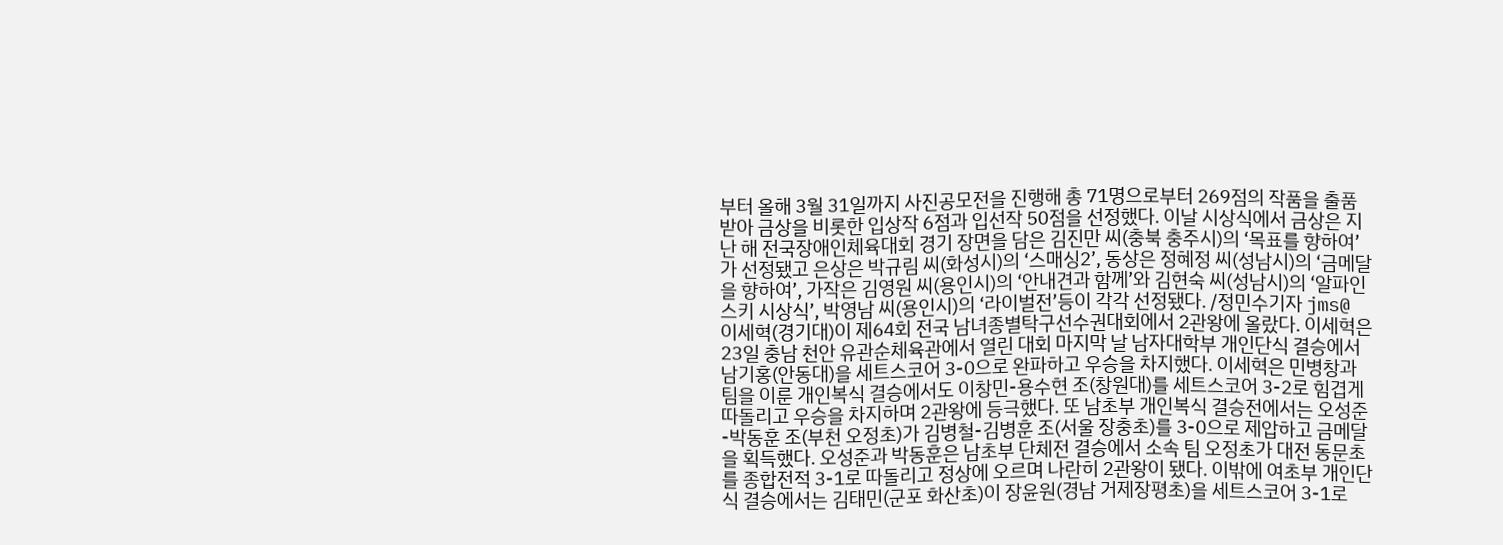부터 올해 3월 31일까지 사진공모전을 진행해 총 71명으로부터 269점의 작품을 출품받아 금상을 비롯한 입상작 6점과 입선작 50점을 선정했다. 이날 시상식에서 금상은 지난 해 전국장애인체육대회 경기 장면을 담은 김진만 씨(충북 충주시)의 ‘목표를 향하여’가 선정됐고 은상은 박규림 씨(화성시)의 ‘스매싱2’, 동상은 정혜정 씨(성남시)의 ‘금메달을 향하여’, 가작은 김영원 씨(용인시)의 ‘안내견과 함께’와 김현숙 씨(성남시)의 ‘알파인스키 시상식’, 박영남 씨(용인시)의 ‘라이벌전’등이 각각 선정됐다. /정민수기자 jms@
이세혁(경기대)이 제64회 전국 남녀종별탁구선수권대회에서 2관왕에 올랐다. 이세혁은 23일 충남 천안 유관순체육관에서 열린 대회 마지막 날 남자대학부 개인단식 결승에서 남기홍(안동대)을 세트스코어 3-0으로 완파하고 우승을 차지했다. 이세혁은 민병창과 팀을 이룬 개인복식 결승에서도 이창민-용수현 조(창원대)를 세트스코어 3-2로 힘겹게 따돌리고 우승을 차지하며 2관왕에 등극했다. 또 남초부 개인복식 결승전에서는 오성준-박동훈 조(부천 오정초)가 김병철-김병훈 조(서울 장충초)를 3-0으로 제압하고 금메달을 획득했다. 오성준과 박동훈은 남초부 단체전 결승에서 소속 팀 오정초가 대전 동문초를 종합전적 3-1로 따돌리고 정상에 오르며 나란히 2관왕이 됐다. 이밖에 여초부 개인단식 결승에서는 김태민(군포 화산초)이 장윤원(경남 거제장평초)을 세트스코어 3-1로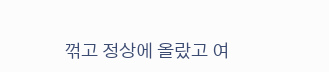꺾고 정상에 올랐고 여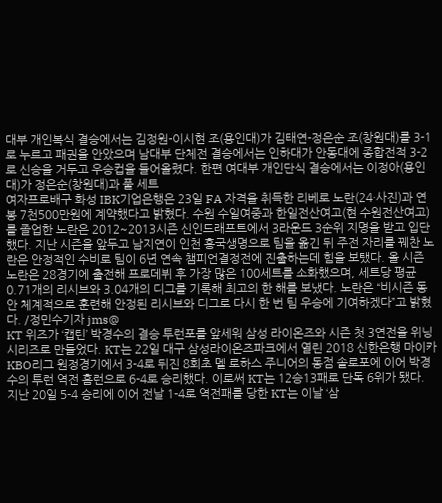대부 개인복식 결승에서는 김정원-이시현 조(용인대)가 김태연-정은순 조(창원대)를 3-1로 누르고 패권을 안았으며 남대부 단체전 결승에서는 인하대가 안동대에 종합전적 3-2로 신승을 거두고 우승컵을 들어올렸다. 한편 여대부 개인단식 결승에서는 이정아(용인대)가 정은순(창원대)과 풀 세트
여자프로배구 화성 IBK기업은행은 23일 FA 자격을 취득한 리베로 노란(24·사진)과 연봉 7천500만원에 계약했다고 밝혔다. 수원 수일여중과 한일전산여고(현 수원전산여고)를 졸업한 노란은 2012~2013시즌 신인드래프트에서 3라운드 3순위 지명을 받고 입단했다. 지난 시즌을 앞두고 남지연이 인천 흥국생명으로 팀을 옮긴 뒤 주전 자리를 꿰찬 노란은 안정적인 수비로 팀이 6년 연속 챔피언결정전에 진출하는데 힘을 보탰다. 올 시즌 노란은 28경기에 출전해 프로데뷔 후 가장 많은 100세트를 소화했으며, 세트당 평균 0.71개의 리시브와 3.04개의 디그를 기록해 최고의 한 해를 보냈다. 노란은 “비시즌 동안 체계적으로 훈련해 안정된 리시브와 디그로 다시 한 번 팀 우승에 기여하겠다”고 밝혔다. /정민수기자 jms@
KT 위즈가 ‘캡틴’ 박경수의 결승 투런포를 앞세워 삼성 라이온즈와 시즌 첫 3연전을 위닝시리즈로 만들었다. KT는 22일 대구 삼성라이온즈파크에서 열린 2018 신한은행 마이카 KBO리그 원정경기에서 3-4로 뒤진 8회초 멜 로하스 주니어의 동점 솔로포에 이어 박경수의 투런 역전 홈런으로 6-4로 승리했다. 이로써 KT는 12승13패로 단독 6위가 됐다. 지난 20일 5-4 승리에 이어 전날 1-4로 역전패를 당한 KT는 이날 ‘삼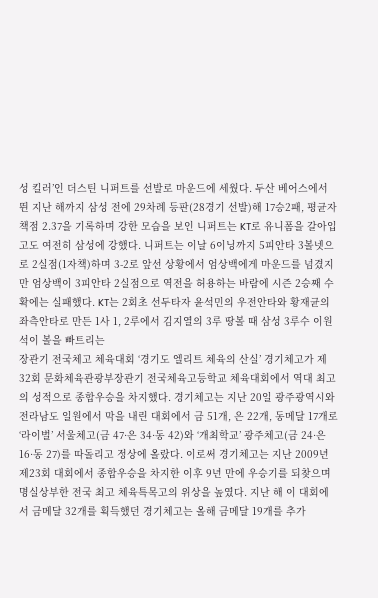성 킬러’인 더스틴 니퍼트를 선발로 마운드에 세웠다. 두산 베어스에서 뛴 지난 해까지 삼성 전에 29차례 등판(28경기 선발)해 17승2패, 평균자책점 2.37을 기록하며 강한 모습을 보인 니퍼트는 KT로 유니폼을 갈아입고도 여전히 삼성에 강했다. 니퍼트는 이날 6이닝까지 5피안타 3볼넷으로 2실점(1자책)하며 3-2로 앞선 상황에서 엄상백에게 마운드를 넘겼지만 엄상백이 3피안타 2실점으로 역전을 허용하는 바람에 시즌 2승째 수확에는 실패했다. KT는 2회초 선두타자 윤석민의 우전안타와 황재균의 좌측안타로 만든 1사 1, 2루에서 김지열의 3루 땅볼 때 삼성 3루수 이원석이 볼을 빠트리는
장관기 전국체고 체육대회 ‘경기도 엘리트 체육의 산실’ 경기체고가 제32회 문화체육관광부장관기 전국체육고등학교 체육대회에서 역대 최고의 성적으로 종합우승을 차지했다. 경기체고는 지난 20일 광주광역시와 전라남도 일원에서 막을 내린 대회에서 금 51개, 은 22개, 동메달 17개로 ‘라이벌’ 서울체고(금 47·은 34·동 42)와 ‘개최학교’ 광주체고(금 24·은 16·동 27)를 따돌리고 정상에 올랐다. 이로써 경기체고는 지난 2009년 제23회 대회에서 종합우승을 차지한 이후 9년 만에 우승기를 되찾으며 명실상부한 전국 최고 체육특목고의 위상을 높였다. 지난 해 이 대회에서 금메달 32개를 획득했던 경기체고는 올해 금메달 19개를 추가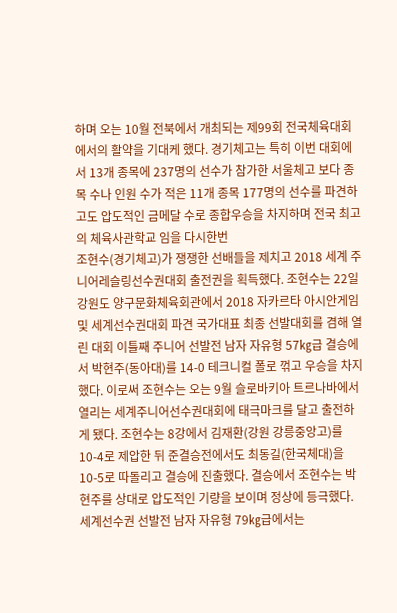하며 오는 10월 전북에서 개최되는 제99회 전국체육대회에서의 활약을 기대케 했다. 경기체고는 특히 이번 대회에서 13개 종목에 237명의 선수가 참가한 서울체고 보다 종목 수나 인원 수가 적은 11개 종목 177명의 선수를 파견하고도 압도적인 금메달 수로 종합우승을 차지하며 전국 최고의 체육사관학교 임을 다시한번
조현수(경기체고)가 쟁쟁한 선배들을 제치고 2018 세계 주니어레슬링선수권대회 출전권을 획득했다. 조현수는 22일 강원도 양구문화체육회관에서 2018 자카르타 아시안게임 및 세계선수권대회 파견 국가대표 최종 선발대회를 겸해 열린 대회 이틀째 주니어 선발전 남자 자유형 57㎏급 결승에서 박현주(동아대)를 14-0 테크니컬 폴로 꺾고 우승을 차지했다. 이로써 조현수는 오는 9월 슬로바키아 트르나바에서 열리는 세계주니어선수권대회에 태극마크를 달고 출전하게 됐다. 조현수는 8강에서 김재환(강원 강릉중앙고)를 10-4로 제압한 뒤 준결승전에서도 최동길(한국체대)을 10-5로 따돌리고 결승에 진출했다. 결승에서 조현수는 박현주를 상대로 압도적인 기량을 보이며 정상에 등극했다. 세계선수권 선발전 남자 자유형 79㎏급에서는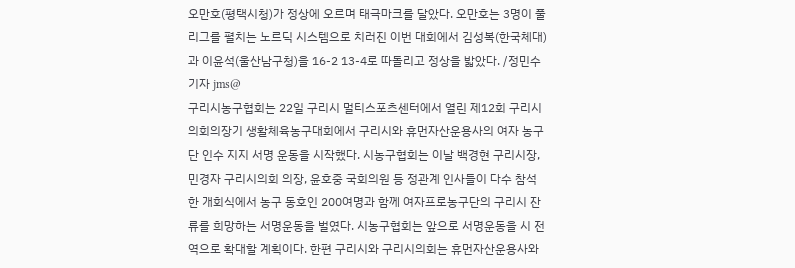오만호(평택시청)가 정상에 오르며 태극마크를 달았다. 오만호는 3명이 풀리그를 펼치는 노르딕 시스템으로 치러진 이번 대회에서 김성복(한국체대)과 이윤석(울산남구청)을 16-2 13-4로 따돌리고 정상을 밟았다. /정민수기자 jms@
구리시농구협회는 22일 구리시 멀티스포츠센터에서 열린 제12회 구리시의회의장기 생활체육농구대회에서 구리시와 휴먼자산운용사의 여자 농구단 인수 지지 서명 운동을 시작했다. 시농구협회는 이날 백경현 구리시장, 민경자 구리시의회 의장, 윤호중 국회의원 등 정관계 인사들이 다수 참석한 개회식에서 농구 동호인 200여명과 함께 여자프로농구단의 구리시 잔류를 희망하는 서명운동을 벌였다. 시농구협회는 앞으로 서명운동을 시 전역으로 확대할 계획이다. 한편 구리시와 구리시의회는 휴먼자산운용사와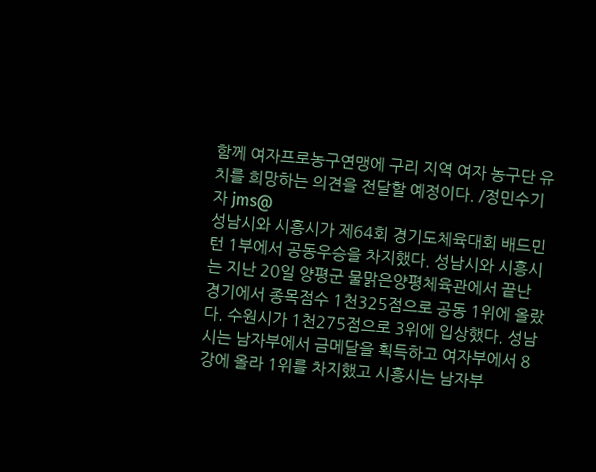함께 여자프로농구연맹에 구리 지역 여자 농구단 유치를 희망하는 의견을 전달할 예정이다. /정민수기자 jms@
성남시와 시흥시가 제64회 경기도체육대회 배드민턴 1부에서 공동우승을 차지했다. 성남시와 시흥시는 지난 20일 양평군 물맑은양평체육관에서 끝난 경기에서 종목점수 1천325점으로 공동 1위에 올랐다. 수원시가 1천275점으로 3위에 입상했다. 성남시는 남자부에서 금메달을 획득하고 여자부에서 8강에 올라 1위를 차지했고 시흥시는 남자부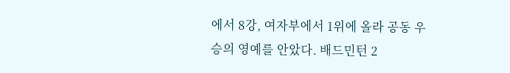에서 8강, 여자부에서 1위에 올라 공동 우승의 영예를 안았다. 배드민턴 2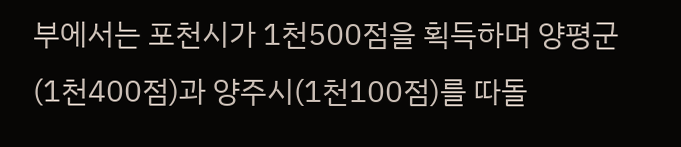부에서는 포천시가 1천500점을 획득하며 양평군(1천400점)과 양주시(1천100점)를 따돌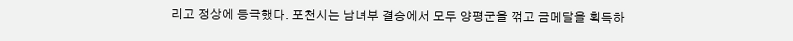리고 정상에 등극했다. 포천시는 남녀부 결승에서 모두 양평군을 꺾고 금메달을 획득하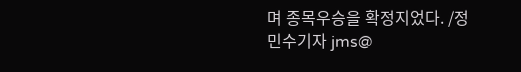며 종목우승을 확정지었다. /정민수기자 jms@